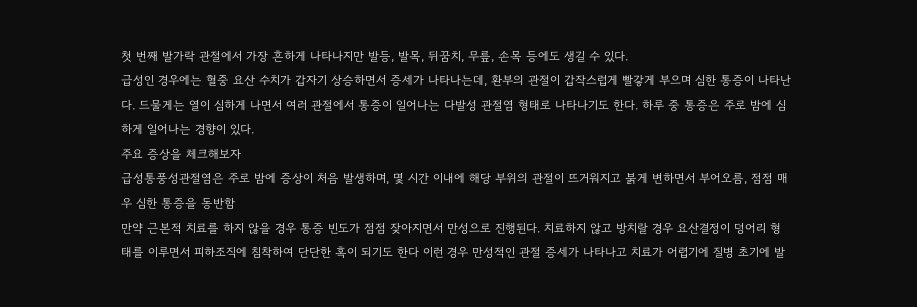첫 번째 발가락 관절에서 가장 흔하게 나타나지만 발등, 발목, 뒤꿈치, 무릎, 손목 등에도 생길 수 있다.
급성인 경우에는 혈중 요산 수치가 갑자기 상승하면서 증세가 나타나는데, 환부의 관절이 갑작스럽게 빨갛게 부으며 심한 통증이 나타난다. 드물게는 열이 심하게 나면서 여러 관절에서 통증이 일어나는 다발성 관절염 형태로 나타나기도 한다. 하루 중 통증은 주로 밤에 심하게 일어나는 경향이 있다.
주요 증상을 체크해보자
급성통풍성관절염은 주로 밤에 증상이 처음 발생하며, 몇 시간 이내에 해당 부위의 관절이 뜨거워지고 붉게 변하면서 부어오름, 점점 매우 심한 통증을 동반함
만약 근본적 치료를 하지 않을 경우 통증 빈도가 점점 잦아지면서 만성으로 진행된다. 치료하지 않고 방치랄 경우 요산결정이 덩어리 형태를 이루면서 피하조직에 침착하여 단단한 혹이 되기도 한다 이런 경우 만성적인 관절 증세가 나타나고 치료가 어렵기에 질병 초기에 발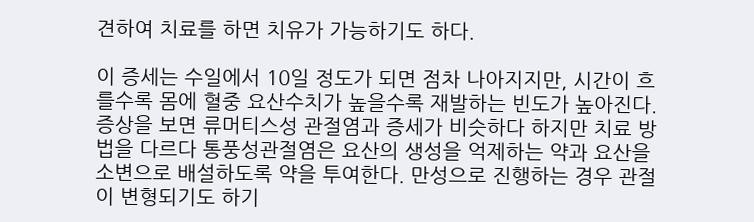견하여 치료를 하면 치유가 가능하기도 하다.

이 증세는 수일에서 10일 정도가 되면 점차 나아지지만, 시간이 흐를수록 몸에 혈중 요산수치가 높을수록 재발하는 빈도가 높아진다.
증상을 보면 류머티스성 관절염과 증세가 비슷하다 하지만 치료 방법을 다르다 통풍성관절염은 요산의 생성을 억제하는 약과 요산을 소변으로 배설하도록 약을 투여한다. 만성으로 진행하는 경우 관절이 변형되기도 하기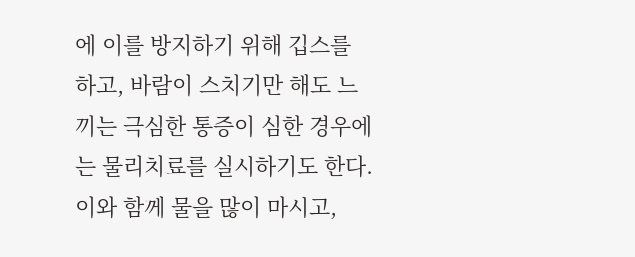에 이를 방지하기 위해 깁스를 하고, 바람이 스치기만 해도 느끼는 극심한 통증이 심한 경우에는 물리치료를 실시하기도 한다.
이와 함께 물을 많이 마시고,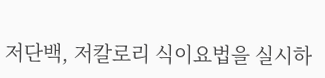저단백, 저칼로리 식이요법을 실시하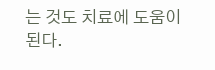는 것도 치료에 도움이 된다.